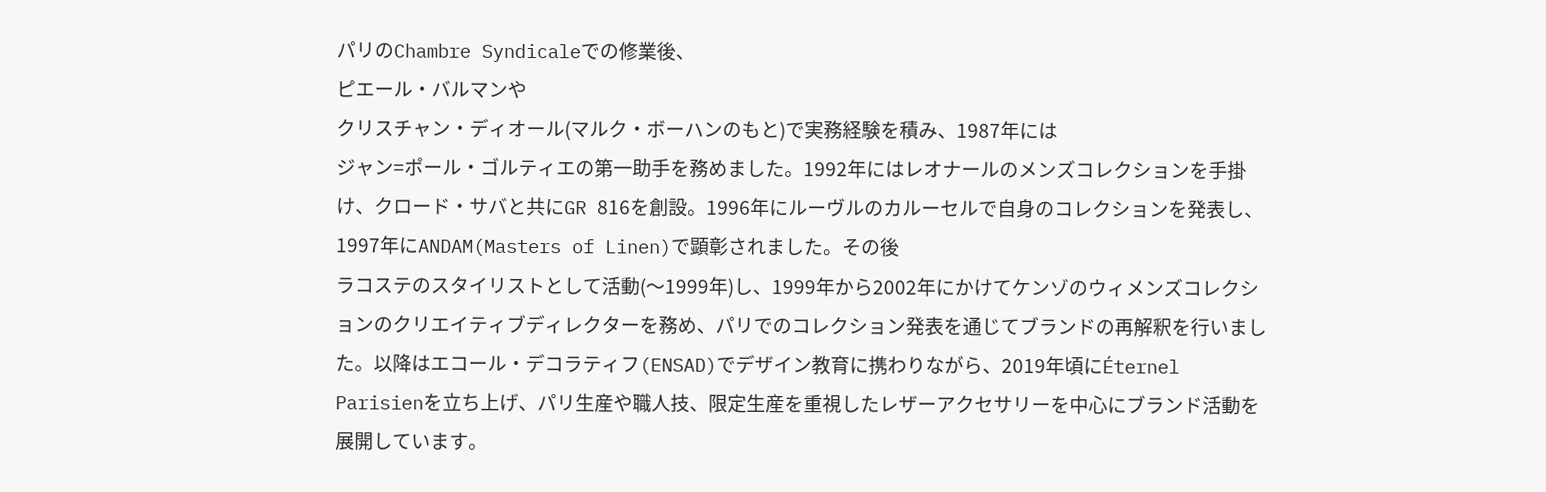パリのChambre Syndicaleでの修業後、
ピエール・バルマンや
クリスチャン・ディオール(マルク・ボーハンのもと)で実務経験を積み、1987年には
ジャン=ポール・ゴルティエの第一助手を務めました。1992年にはレオナールのメンズコレクションを手掛け、クロード・サバと共にGR 816を創設。1996年にルーヴルのカルーセルで自身のコレクションを発表し、1997年にANDAM(Masters of Linen)で顕彰されました。その後
ラコステのスタイリストとして活動(〜1999年)し、1999年から2002年にかけてケンゾのウィメンズコレクションのクリエイティブディレクターを務め、パリでのコレクション発表を通じてブランドの再解釈を行いました。以降はエコール・デコラティフ(ENSAD)でデザイン教育に携わりながら、2019年頃にÉternel Parisienを立ち上げ、パリ生産や職人技、限定生産を重視したレザーアクセサリーを中心にブランド活動を展開しています。